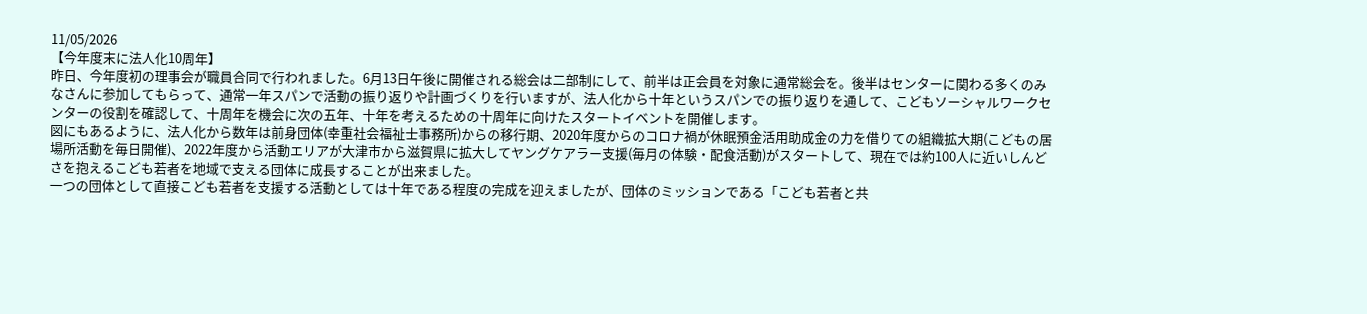11/05/2026
【今年度末に法人化10周年】
昨日、今年度初の理事会が職員合同で行われました。6月13日午後に開催される総会は二部制にして、前半は正会員を対象に通常総会を。後半はセンターに関わる多くのみなさんに参加してもらって、通常一年スパンで活動の振り返りや計画づくりを行いますが、法人化から十年というスパンでの振り返りを通して、こどもソーシャルワークセンターの役割を確認して、十周年を機会に次の五年、十年を考えるための十周年に向けたスタートイベントを開催します。
図にもあるように、法人化から数年は前身団体(幸重社会福祉士事務所)からの移行期、2020年度からのコロナ禍が休眠預金活用助成金の力を借りての組織拡大期(こどもの居場所活動を毎日開催)、2022年度から活動エリアが大津市から滋賀県に拡大してヤングケアラー支援(毎月の体験・配食活動)がスタートして、現在では約100人に近いしんどさを抱えるこども若者を地域で支える団体に成長することが出来ました。
一つの団体として直接こども若者を支援する活動としては十年である程度の完成を迎えましたが、団体のミッションである「こども若者と共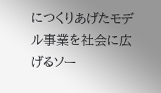につくりあげたモデル事業を社会に広げるソー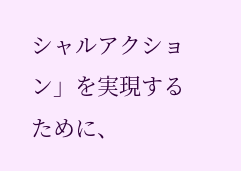シャルアクション」を実現するために、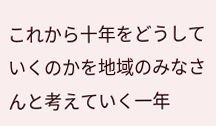これから十年をどうしていくのかを地域のみなさんと考えていく一年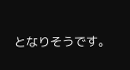となりそうです。